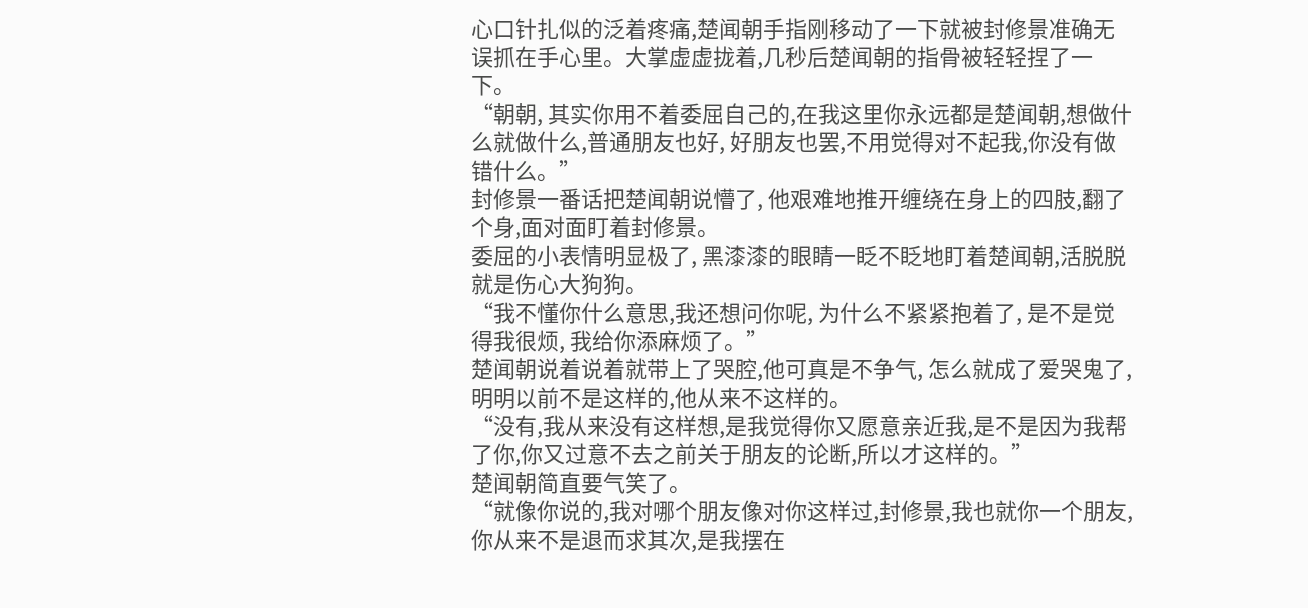心口针扎似的泛着疼痛,楚闻朝手指刚移动了一下就被封修景准确无误抓在手心里。大掌虚虚拢着,几秒后楚闻朝的指骨被轻轻捏了一下。
“朝朝, 其实你用不着委屈自己的,在我这里你永远都是楚闻朝,想做什么就做什么,普通朋友也好, 好朋友也罢,不用觉得对不起我,你没有做错什么。”
封修景一番话把楚闻朝说懵了, 他艰难地推开缠绕在身上的四肢,翻了个身,面对面盯着封修景。
委屈的小表情明显极了, 黑漆漆的眼睛一眨不眨地盯着楚闻朝,活脱脱就是伤心大狗狗。
“我不懂你什么意思,我还想问你呢, 为什么不紧紧抱着了, 是不是觉得我很烦, 我给你添麻烦了。”
楚闻朝说着说着就带上了哭腔,他可真是不争气, 怎么就成了爱哭鬼了,明明以前不是这样的,他从来不这样的。
“没有,我从来没有这样想,是我觉得你又愿意亲近我,是不是因为我帮了你,你又过意不去之前关于朋友的论断,所以才这样的。”
楚闻朝简直要气笑了。
“就像你说的,我对哪个朋友像对你这样过,封修景,我也就你一个朋友,你从来不是退而求其次,是我摆在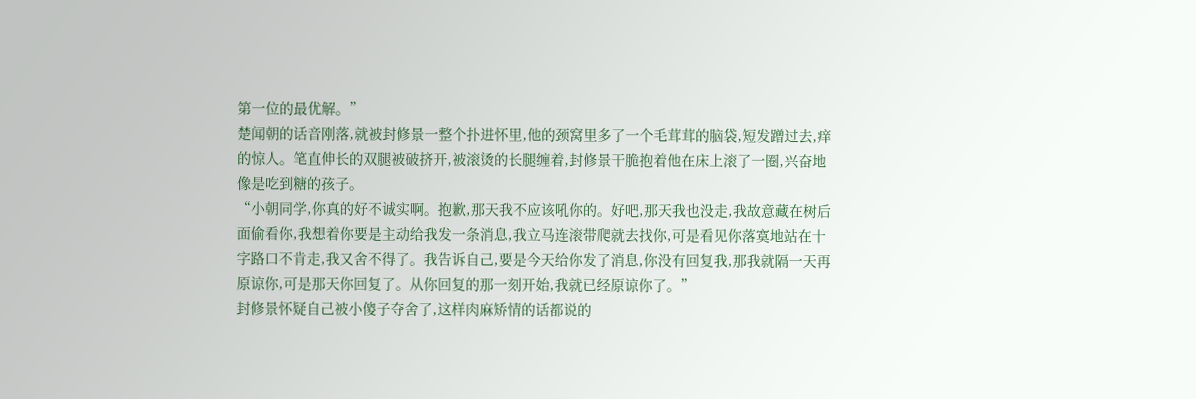第一位的最优解。”
楚闻朝的话音刚落,就被封修景一整个扑进怀里,他的颈窝里多了一个毛茸茸的脑袋,短发蹭过去,痒的惊人。笔直伸长的双腿被破挤开,被滚烫的长腿缠着,封修景干脆抱着他在床上滚了一圈,兴奋地像是吃到糖的孩子。
“小朝同学,你真的好不诚实啊。抱歉,那天我不应该吼你的。好吧,那天我也没走,我故意藏在树后面偷看你,我想着你要是主动给我发一条消息,我立马连滚带爬就去找你,可是看见你落寞地站在十字路口不肯走,我又舍不得了。我告诉自己,要是今天给你发了消息,你没有回复我,那我就隔一天再原谅你,可是那天你回复了。从你回复的那一刻开始,我就已经原谅你了。”
封修景怀疑自己被小傻子夺舍了,这样肉麻矫情的话都说的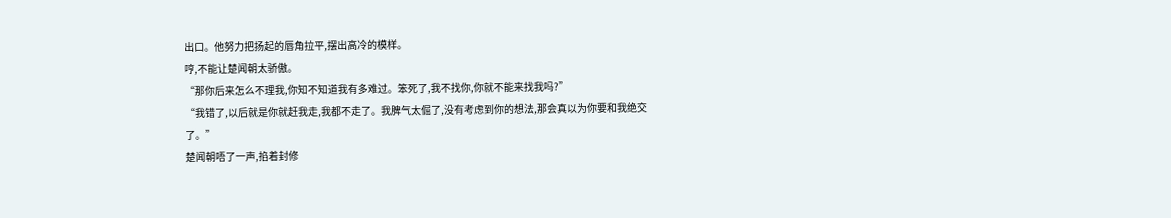出口。他努力把扬起的唇角拉平,摆出高冷的模样。
哼,不能让楚闻朝太骄傲。
“那你后来怎么不理我,你知不知道我有多难过。笨死了,我不找你,你就不能来找我吗?”
“我错了,以后就是你就赶我走,我都不走了。我脾气太倔了,没有考虑到你的想法,那会真以为你要和我绝交了。”
楚闻朝唔了一声,掐着封修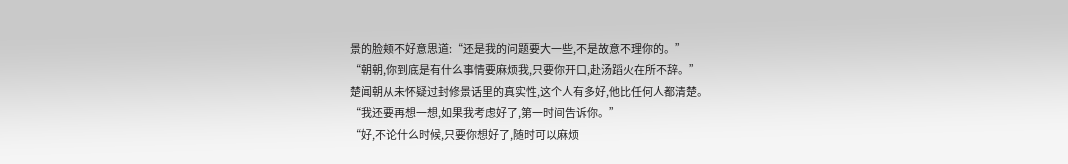景的脸颊不好意思道:“还是我的问题要大一些,不是故意不理你的。”
“朝朝,你到底是有什么事情要麻烦我,只要你开口,赴汤蹈火在所不辞。”
楚闻朝从未怀疑过封修景话里的真实性,这个人有多好,他比任何人都清楚。
“我还要再想一想,如果我考虑好了,第一时间告诉你。”
“好,不论什么时候,只要你想好了,随时可以麻烦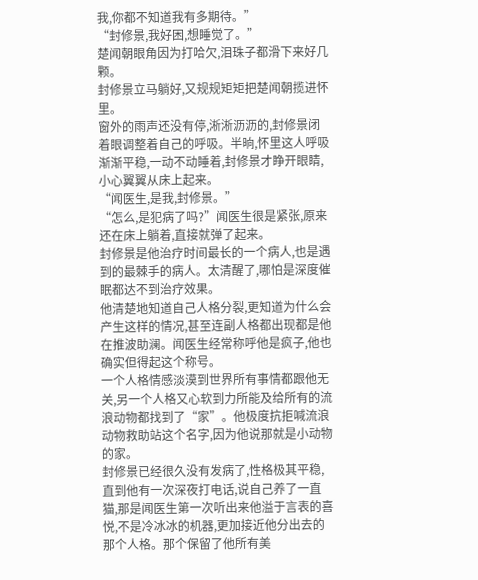我,你都不知道我有多期待。”
“封修景,我好困,想睡觉了。”
楚闻朝眼角因为打哈欠,泪珠子都滑下来好几颗。
封修景立马躺好,又规规矩矩把楚闻朝揽进怀里。
窗外的雨声还没有停,淅淅沥沥的,封修景闭着眼调整着自己的呼吸。半晌,怀里这人呼吸渐渐平稳,一动不动睡着,封修景才睁开眼睛,小心翼翼从床上起来。
“闻医生,是我,封修景。”
“怎么,是犯病了吗?”闻医生很是紧张,原来还在床上躺着,直接就弹了起来。
封修景是他治疗时间最长的一个病人,也是遇到的最棘手的病人。太清醒了,哪怕是深度催眠都达不到治疗效果。
他清楚地知道自己人格分裂,更知道为什么会产生这样的情况,甚至连副人格都出现都是他在推波助澜。闻医生经常称呼他是疯子,他也确实但得起这个称号。
一个人格情感淡漠到世界所有事情都跟他无关,另一个人格又心软到力所能及给所有的流浪动物都找到了“家”。他极度抗拒喊流浪动物救助站这个名字,因为他说那就是小动物的家。
封修景已经很久没有发病了,性格极其平稳,直到他有一次深夜打电话,说自己养了一直猫,那是闻医生第一次听出来他溢于言表的喜悦,不是冷冰冰的机器,更加接近他分出去的那个人格。那个保留了他所有美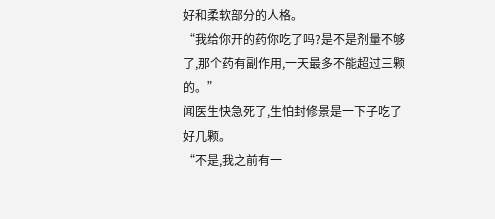好和柔软部分的人格。
“我给你开的药你吃了吗?是不是剂量不够了,那个药有副作用,一天最多不能超过三颗的。”
闻医生快急死了,生怕封修景是一下子吃了好几颗。
“不是,我之前有一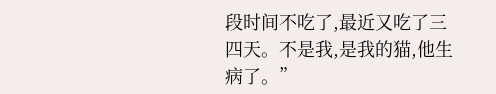段时间不吃了,最近又吃了三四天。不是我,是我的猫,他生病了。”